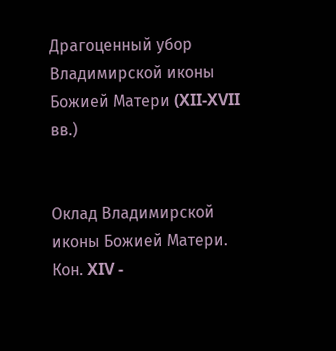Драгоценный убор Владимирской иконы Божией Матери (XII-XVII вв.)


Оклад Владимирской иконы Божией Матери. Кон. XIV -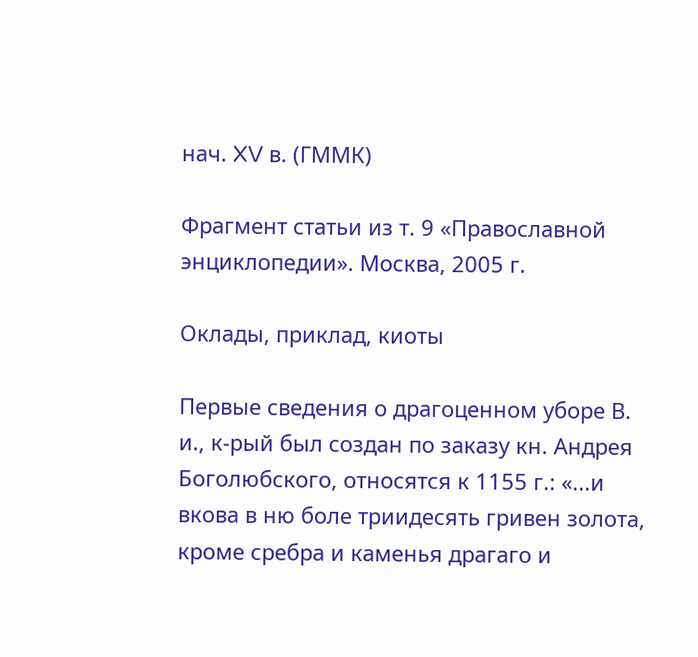нач. XV в. (ГММК)

Фрагмент статьи из т. 9 «Православной энциклопедии». Москва, 2005 г.

Оклады, приклад, киоты

Первые сведения о драгоценном уборе В. и., к-рый был создан по заказу кн. Андрея Боголюбского, относятся к 1155 г.: «...и вкова в ню боле триидесять гривен золота, кроме сребра и каменья драгаго и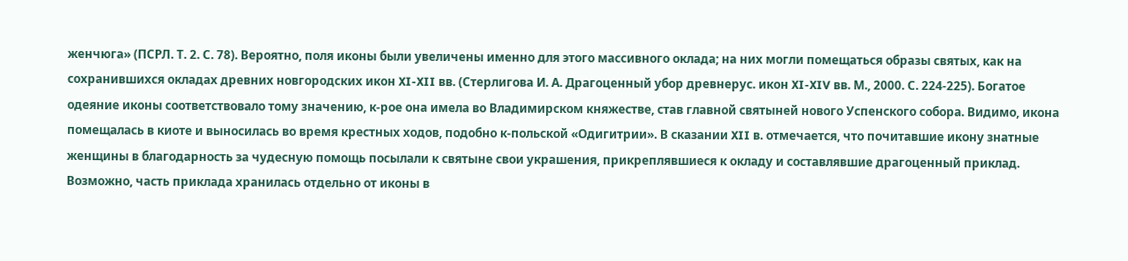женчюга» (ПСРЛ. Т. 2. С. 78). Вероятно, поля иконы были увеличены именно для этого массивного оклада; на них могли помещаться образы святых, как на сохранившихся окладах древних новгородских икон XI-XII вв. (Стерлигова И. А. Драгоценный убор древнерус. икон XI-XIV вв. М., 2000. С. 224-225). Богатое одеяние иконы соответствовало тому значению, к-рое она имела во Владимирском княжестве, став главной святыней нового Успенского собора. Видимо, икона помещалась в киоте и выносилась во время крестных ходов, подобно к-польской «Одигитрии». В сказании XII в. отмечается, что почитавшие икону знатные женщины в благодарность за чудесную помощь посылали к святыне свои украшения, прикреплявшиеся к окладу и составлявшие драгоценный приклад. Возможно, часть приклада хранилась отдельно от иконы в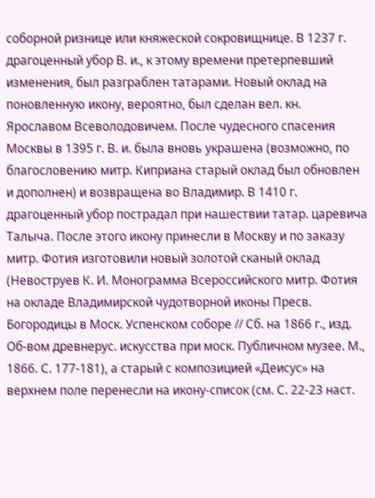соборной ризнице или княжеской сокровищнице. В 1237 г. драгоценный убор В. и., к этому времени претерпевший изменения, был разграблен татарами. Новый оклад на поновленную икону, вероятно, был сделан вел. кн. Ярославом Всеволодовичем. После чудесного спасения Москвы в 1395 г. В. и. была вновь украшена (возможно, по благословению митр. Киприана старый оклад был обновлен и дополнен) и возвращена во Владимир. В 1410 г. драгоценный убор пострадал при нашествии татар. царевича Талыча. После этого икону принесли в Москву и по заказу митр. Фотия изготовили новый золотой сканый оклад (Невоструев К. И. Монограмма Всероссийского митр. Фотия на окладе Владимирской чудотворной иконы Пресв. Богородицы в Моск. Успенском соборе // Сб. на 1866 г., изд. Об-вом древнерус. искусства при моск. Публичном музее. М., 1866. С. 177-181), а старый с композицией «Деисус» на верхнем поле перенесли на икону-список (см. С. 22-23 наст.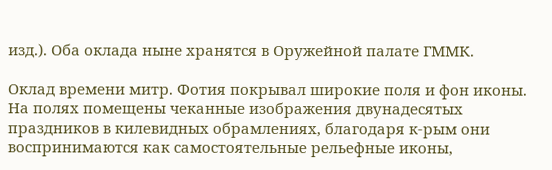изд.). Оба оклада ныне хранятся в Оружейной палате ГММК.

Оклад времени митр. Фотия покрывал широкие поля и фон иконы. На полях помещены чеканные изображения двунадесятых праздников в килевидных обрамлениях, благодаря к-рым они воспринимаются как самостоятельные рельефные иконы,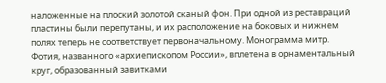наложенные на плоский золотой сканый фон. При одной из реставраций пластины были перепутаны, и их расположение на боковых и нижнем полях теперь не соответствует первоначальному. Монограмма митр. Фотия, названного «архиепископом России», вплетена в орнаментальный круг, образованный завитками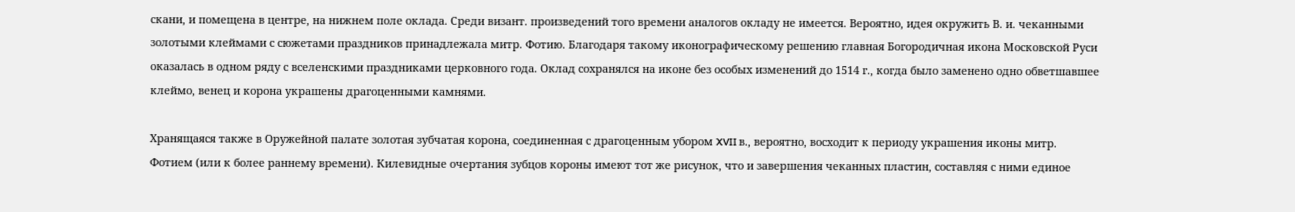скани, и помещена в центре, на нижнем поле оклада. Среди визант. произведений того времени аналогов окладу не имеется. Вероятно, идея окружить В. и. чеканными золотыми клеймами с сюжетами праздников принадлежала митр. Фотию. Благодаря такому иконографическому решению главная Богородичная икона Московской Руси оказалась в одном ряду с вселенскими праздниками церковного года. Оклад сохранялся на иконе без особых изменений до 1514 г., когда было заменено одно обветшавшее клеймо, венец и корона украшены драгоценными камнями.

Хранящаяся также в Оружейной палате золотая зубчатая корона, соединенная с драгоценным убором XVII в., вероятно, восходит к периоду украшения иконы митр. Фотием (или к более раннему времени). Килевидные очертания зубцов короны имеют тот же рисунок, что и завершения чеканных пластин, составляя с ними единое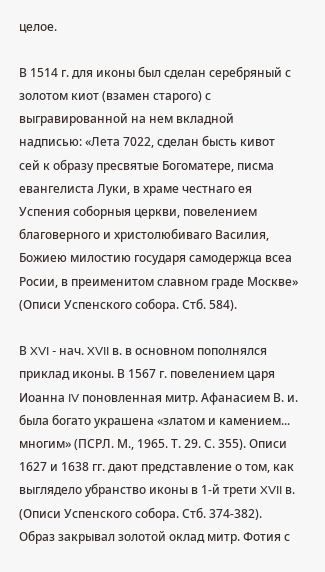целое.

В 1514 г. для иконы был сделан серебряный с золотом киот (взамен старого) с выгравированной на нем вкладной надписью: «Лета 7022, сделан бысть кивот сей к образу пресвятые Богоматере, писма евангелиста Луки, в храме честнаго ея Успения соборныя церкви, повелением благоверного и христолюбиваго Василия, Божиею милостию государя самодержца всеа Росии, в преименитом славном граде Москве» (Описи Успенского собора. Стб. 584).

В XVI - нач. XVII в. в основном пополнялся приклад иконы. В 1567 г. повелением царя Иоанна IV поновленная митр. Афанасием В. и. была богато украшена «златом и камением... многим» (ПСРЛ. М., 1965. Т. 29. С. 355). Описи 1627 и 1638 гг. дают представление о том, как выглядело убранство иконы в 1-й трети XVII в. (Описи Успенского собора. Стб. 374-382). Образ закрывал золотой оклад митр. Фотия с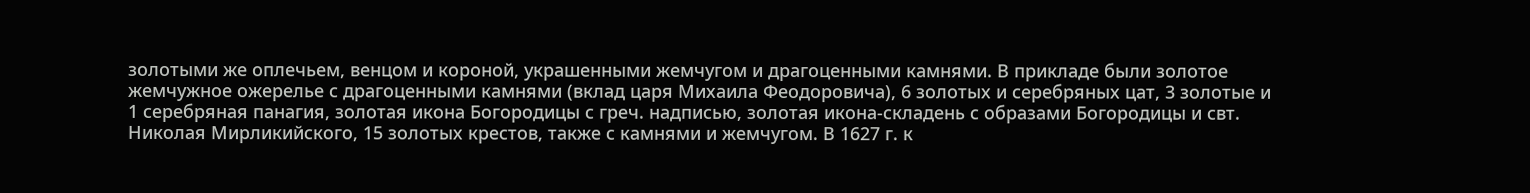золотыми же оплечьем, венцом и короной, украшенными жемчугом и драгоценными камнями. В прикладе были золотое жемчужное ожерелье с драгоценными камнями (вклад царя Михаила Феодоровича), 6 золотых и серебряных цат, 3 золотые и 1 серебряная панагия, золотая икона Богородицы с греч. надписью, золотая икона-складень с образами Богородицы и свт. Николая Мирликийского, 15 золотых крестов, также с камнями и жемчугом. В 1627 г. к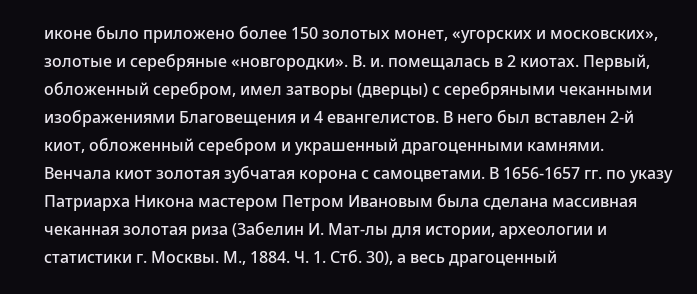иконе было приложено более 150 золотых монет, «угорских и московских», золотые и серебряные «новгородки». В. и. помещалась в 2 киотах. Первый, обложенный серебром, имел затворы (дверцы) с серебряными чеканными изображениями Благовещения и 4 евангелистов. В него был вставлен 2-й киот, обложенный серебром и украшенный драгоценными камнями. Венчала киот золотая зубчатая корона с самоцветами. В 1656-1657 гг. по указу Патриарха Никона мастером Петром Ивановым была сделана массивная чеканная золотая риза (Забелин И. Мат-лы для истории, археологии и статистики г. Москвы. М., 1884. Ч. 1. Стб. 30), а весь драгоценный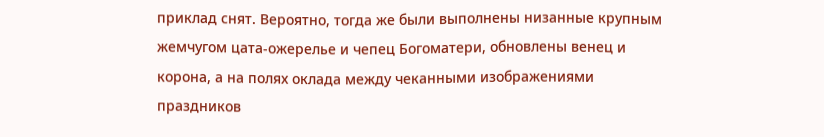приклад снят. Вероятно, тогда же были выполнены низанные крупным жемчугом цата-ожерелье и чепец Богоматери, обновлены венец и корона, а на полях оклада между чеканными изображениями праздников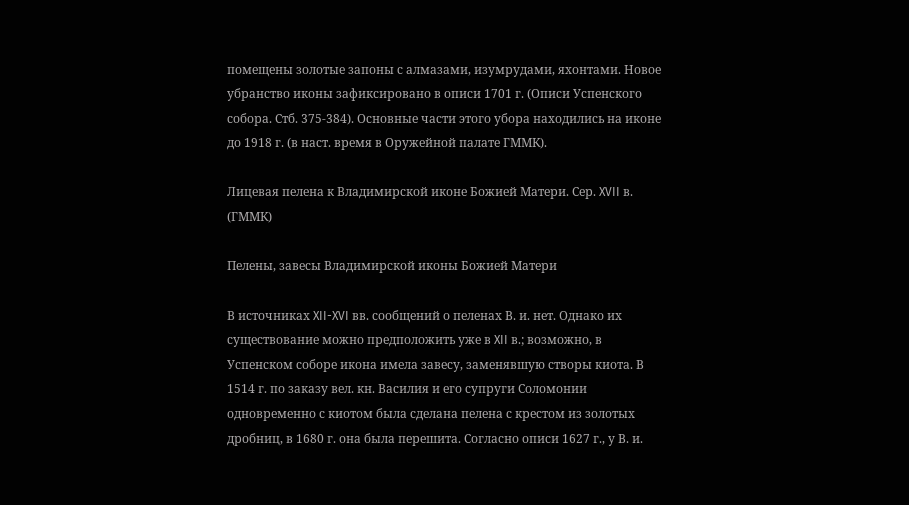помещены золотые запоны с алмазами, изумрудами, яхонтами. Новое убранство иконы зафиксировано в описи 1701 г. (Описи Успенского собора. Стб. 375-384). Основные части этого убора находились на иконе до 1918 г. (в наст. время в Оружейной палате ГММК).

Лицевая пелена к Владимирской иконе Божией Матери. Сер. XVII в. (ГММК)

Пелены, завесы Владимирской иконы Божией Матери

В источниках XII-XVI вв. сообщений о пеленах В. и. нет. Однако их существование можно предположить уже в XII в.; возможно, в Успенском соборе икона имела завесу, заменявшую створы киота. В 1514 г. по заказу вел. кн. Василия и его супруги Соломонии одновременно с киотом была сделана пелена с крестом из золотых дробниц, в 1680 г. она была перешита. Согласно описи 1627 г., у В. и.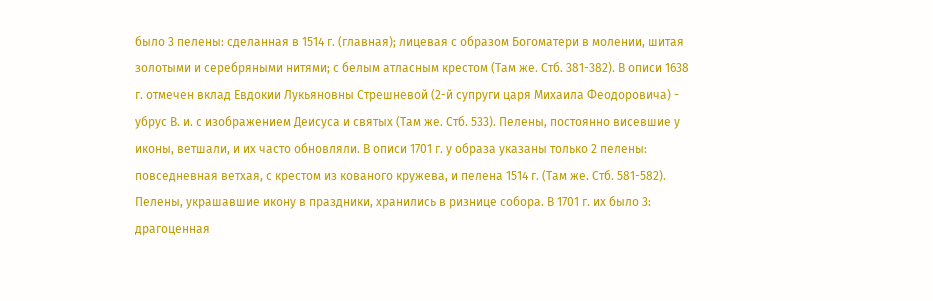было 3 пелены: сделанная в 1514 г. (главная); лицевая с образом Богоматери в молении, шитая золотыми и серебряными нитями; с белым атласным крестом (Там же. Стб. 381-382). В описи 1638 г. отмечен вклад Евдокии Лукьяновны Стрешневой (2-й супруги царя Михаила Феодоровича) - убрус В. и. с изображением Деисуса и святых (Там же. Стб. 533). Пелены, постоянно висевшие у иконы, ветшали, и их часто обновляли. В описи 1701 г. у образа указаны только 2 пелены: повседневная ветхая, с крестом из кованого кружева, и пелена 1514 г. (Там же. Стб. 581-582). Пелены, украшавшие икону в праздники, хранились в ризнице собора. В 1701 г. их было 3: драгоценная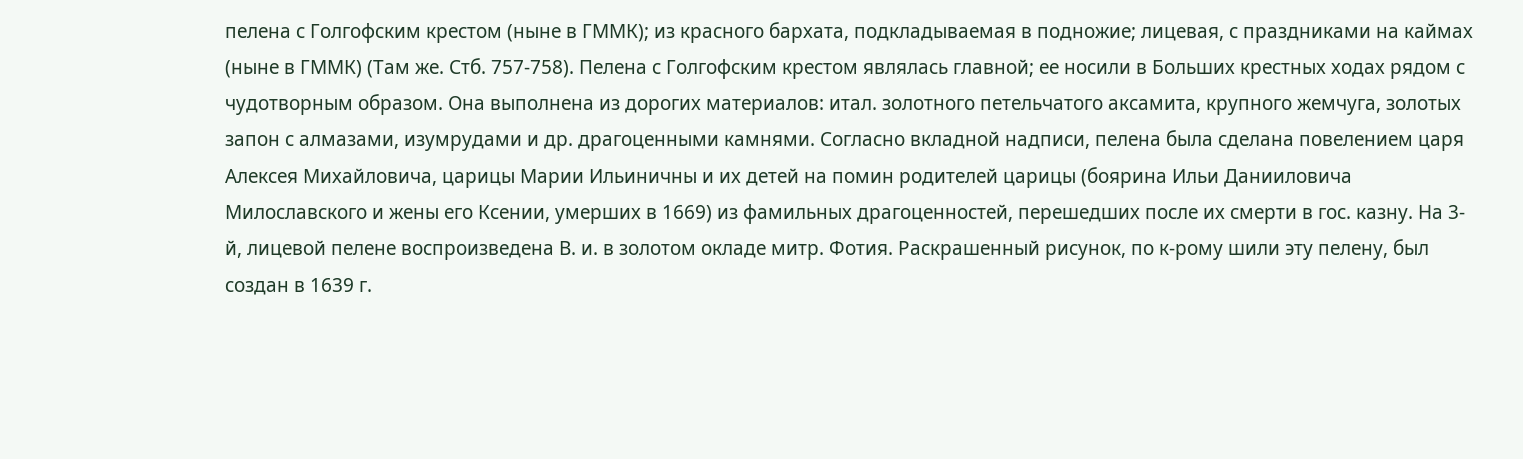пелена с Голгофским крестом (ныне в ГММК); из красного бархата, подкладываемая в подножие; лицевая, с праздниками на каймах (ныне в ГММК) (Там же. Стб. 757-758). Пелена с Голгофским крестом являлась главной; ее носили в Больших крестных ходах рядом с чудотворным образом. Она выполнена из дорогих материалов: итал. золотного петельчатого аксамита, крупного жемчуга, золотых запон с алмазами, изумрудами и др. драгоценными камнями. Согласно вкладной надписи, пелена была сделана повелением царя Алексея Михайловича, царицы Марии Ильиничны и их детей на помин родителей царицы (боярина Ильи Данииловича Милославского и жены его Ксении, умерших в 1669) из фамильных драгоценностей, перешедших после их смерти в гос. казну. На 3-й, лицевой пелене воспроизведена В. и. в золотом окладе митр. Фотия. Раскрашенный рисунок, по к-рому шили эту пелену, был создан в 1639 г.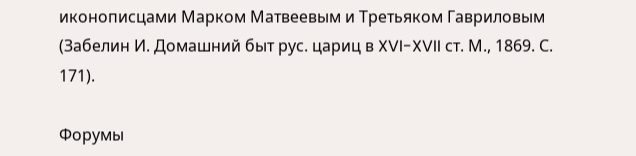иконописцами Марком Матвеевым и Третьяком Гавриловым (Забелин И. Домашний быт рус. цариц в XVI-XVII ст. М., 1869. С. 171).

Форумы